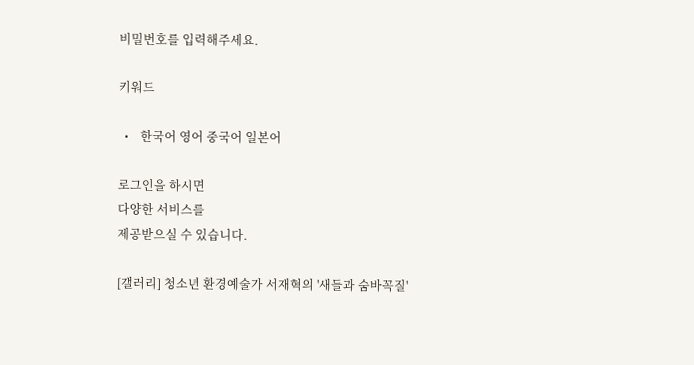비밀번호를 입력해주세요.

키워드

  •    한국어 영어 중국어 일본어

로그인을 하시면
다양한 서비스를
제공받으실 수 있습니다.

[갤러리] 청소년 환경예술가 서재혁의 '새들과 숨바꼭질'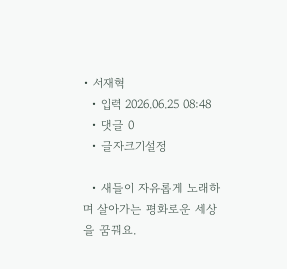• 서재혁
  • 입력 2026.06.25 08:48
  • 댓글 0
  • 글자크기설정

  • 새들이 자유롭게 노래하며 살아가는 평화로운 세상을 꿈꿔요.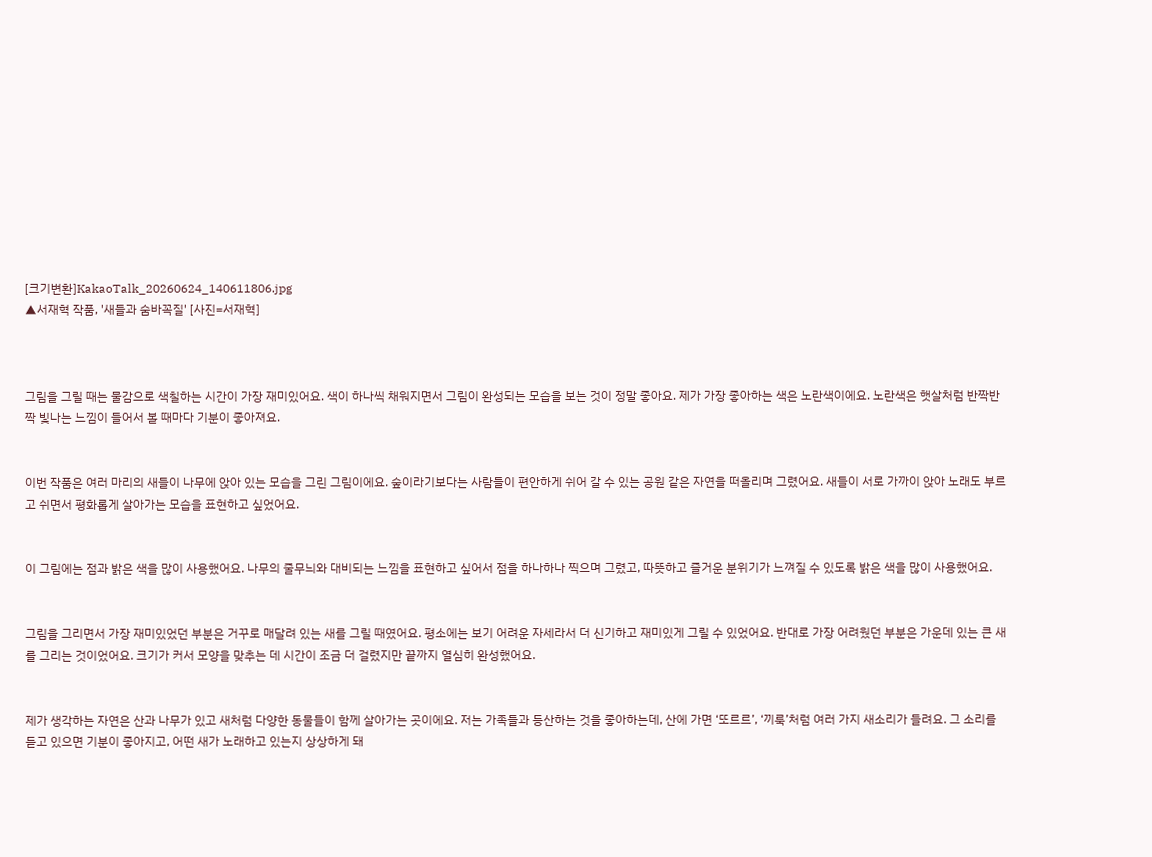[크기변환]KakaoTalk_20260624_140611806.jpg
▲서재혁 작품, '새들과 숨바꼭질' [사진=서재혁]



그림을 그릴 때는 물감으로 색칠하는 시간이 가장 재미있어요. 색이 하나씩 채워지면서 그림이 완성되는 모습을 보는 것이 정말 좋아요. 제가 가장 좋아하는 색은 노란색이에요. 노란색은 햇살처럼 반짝반짝 빛나는 느낌이 들어서 볼 때마다 기분이 좋아져요.


이번 작품은 여러 마리의 새들이 나무에 앉아 있는 모습을 그린 그림이에요. 숲이라기보다는 사람들이 편안하게 쉬어 갈 수 있는 공원 같은 자연을 떠올리며 그렸어요. 새들이 서로 가까이 앉아 노래도 부르고 쉬면서 평화롭게 살아가는 모습을 표현하고 싶었어요.


이 그림에는 점과 밝은 색을 많이 사용했어요. 나무의 줄무늬와 대비되는 느낌을 표현하고 싶어서 점을 하나하나 찍으며 그렸고, 따뜻하고 즐거운 분위기가 느껴질 수 있도록 밝은 색을 많이 사용했어요.


그림을 그리면서 가장 재미있었던 부분은 거꾸로 매달려 있는 새를 그릴 때였어요. 평소에는 보기 어려운 자세라서 더 신기하고 재미있게 그릴 수 있었어요. 반대로 가장 어려웠던 부분은 가운데 있는 큰 새를 그리는 것이었어요. 크기가 커서 모양을 맞추는 데 시간이 조금 더 걸렸지만 끝까지 열심히 완성했어요.


제가 생각하는 자연은 산과 나무가 있고 새처럼 다양한 동물들이 함께 살아가는 곳이에요. 저는 가족들과 등산하는 것을 좋아하는데, 산에 가면 ‘또르르’, ‘끼룩’처럼 여러 가지 새소리가 들려요. 그 소리를 듣고 있으면 기분이 좋아지고, 어떤 새가 노래하고 있는지 상상하게 돼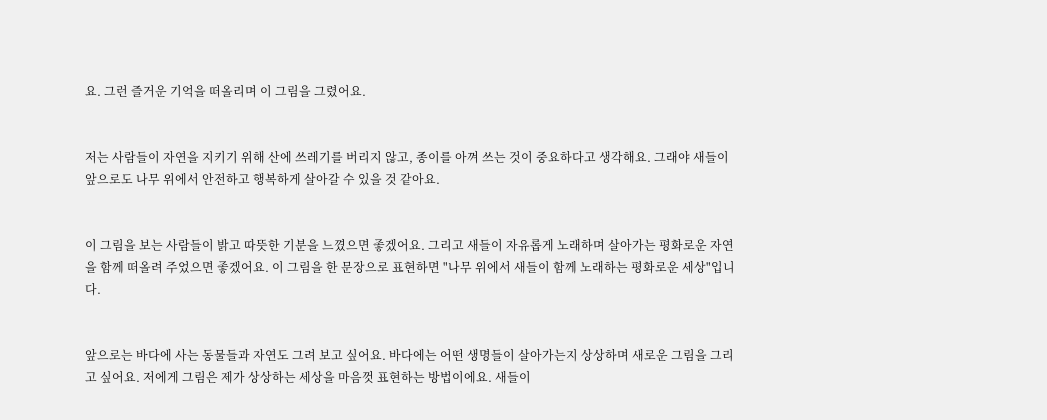요. 그런 즐거운 기억을 떠올리며 이 그림을 그렸어요.


저는 사람들이 자연을 지키기 위해 산에 쓰레기를 버리지 않고, 종이를 아껴 쓰는 것이 중요하다고 생각해요. 그래야 새들이 앞으로도 나무 위에서 안전하고 행복하게 살아갈 수 있을 것 같아요.


이 그림을 보는 사람들이 밝고 따뜻한 기분을 느꼈으면 좋겠어요. 그리고 새들이 자유롭게 노래하며 살아가는 평화로운 자연을 함께 떠올려 주었으면 좋겠어요. 이 그림을 한 문장으로 표현하면 "나무 위에서 새들이 함께 노래하는 평화로운 세상"입니다.


앞으로는 바다에 사는 동물들과 자연도 그려 보고 싶어요. 바다에는 어떤 생명들이 살아가는지 상상하며 새로운 그림을 그리고 싶어요. 저에게 그림은 제가 상상하는 세상을 마음껏 표현하는 방법이에요. 새들이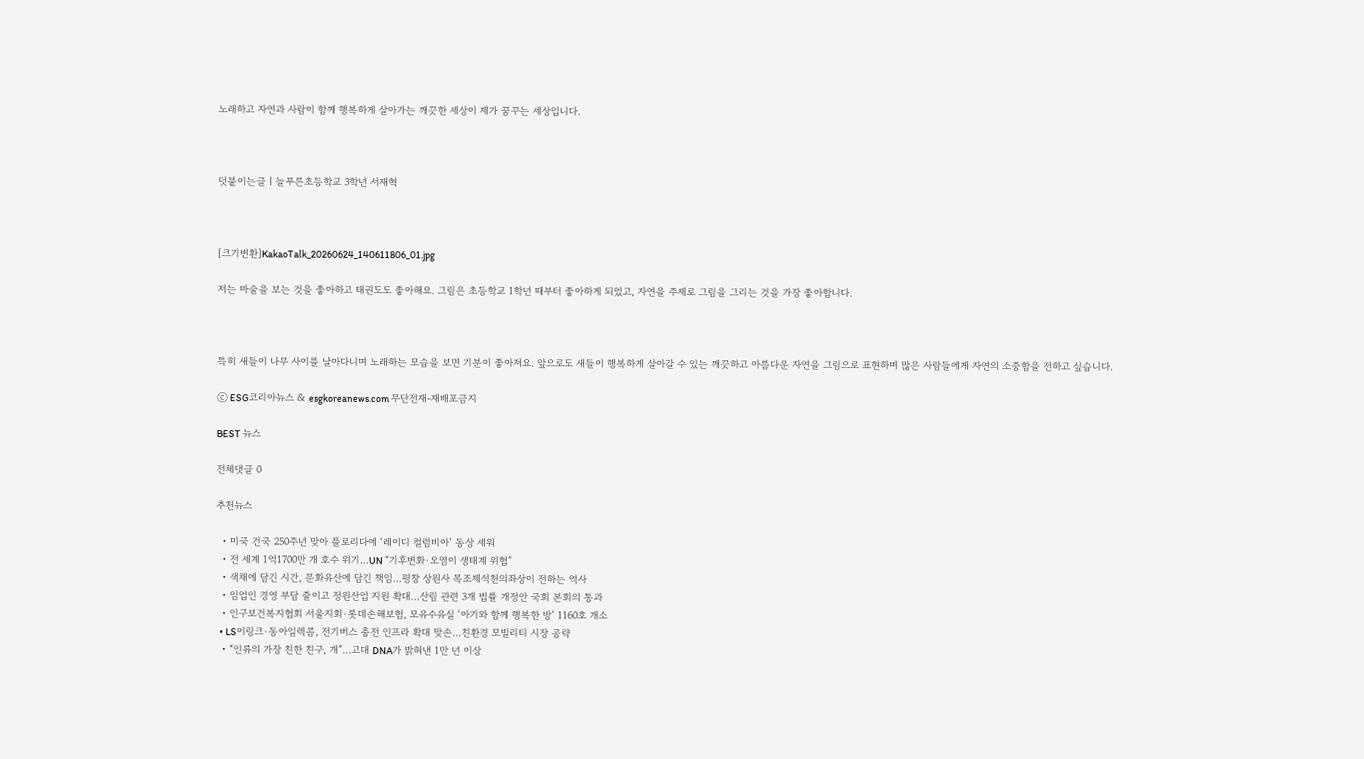노래하고 자연과 사람이 함께 행복하게 살아가는 깨끗한 세상이 제가 꿈꾸는 세상입니다.



덧붙이는글ㅣ늘푸른초등학교 3학년 서재혁



[크기변환]KakaoTalk_20260624_140611806_01.jpg

저는 마술을 보는 것을 좋아하고 태권도도 좋아해요. 그림은 초등학교 1학년 때부터 좋아하게 되었고, 자연을 주제로 그림을 그리는 것을 가장 좋아합니다.



특히 새들이 나무 사이를 날아다니며 노래하는 모습을 보면 기분이 좋아져요. 앞으로도 새들이 행복하게 살아갈 수 있는 깨끗하고 아름다운 자연을 그림으로 표현하며 많은 사람들에게 자연의 소중함을 전하고 싶습니다.

ⓒ ESG코리아뉴스 & esgkoreanews.com 무단전재-재배포금지

BEST 뉴스

전체댓글 0

추천뉴스

  • 미국 건국 250주년 맞아 플로리다에 ‘레이디 컬럼비아’ 동상 세워
  • 전 세계 1억1700만 개 호수 위기…UN “기후변화·오염이 생태계 위협”
  • 색채에 담긴 시간, 문화유산에 담긴 책임…평창 상원사 목조제석천의좌상이 전하는 역사
  • 임업인 경영 부담 줄이고 정원산업 지원 확대…산림 관련 3개 법률 개정안 국회 본회의 통과
  • 인구보건복지협회 서울지회·롯데손해보험, 모유수유실 ‘아기와 함께 행복한 방’ 1160호 개소
  • LS이링크·동아일렉콤, 전기버스 충전 인프라 확대 맞손…친환경 모빌리티 시장 공략
  • “인류의 가장 친한 친구, 개”…고대 DNA가 밝혀낸 1만 년 이상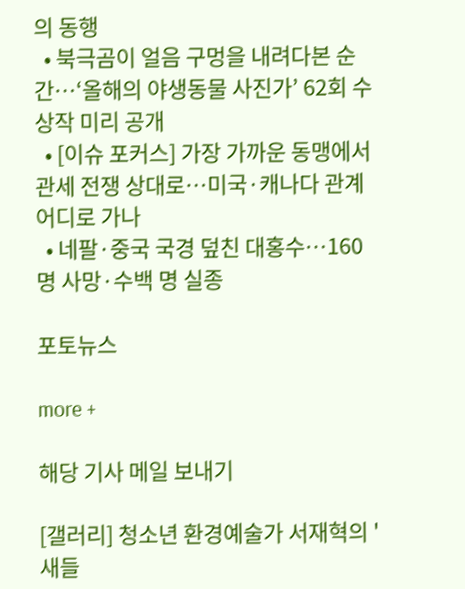의 동행
  • 북극곰이 얼음 구멍을 내려다본 순간…‘올해의 야생동물 사진가’ 62회 수상작 미리 공개
  • [이슈 포커스] 가장 가까운 동맹에서 관세 전쟁 상대로…미국·캐나다 관계 어디로 가나
  • 네팔·중국 국경 덮친 대홍수…160명 사망·수백 명 실종

포토뉴스

more +

해당 기사 메일 보내기

[갤러리] 청소년 환경예술가 서재혁의 '새들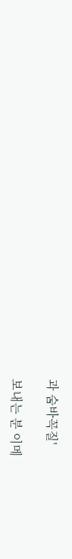과 숨바꼭질'

보내는 분 이메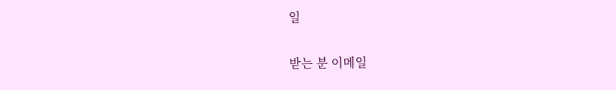일

받는 분 이메일